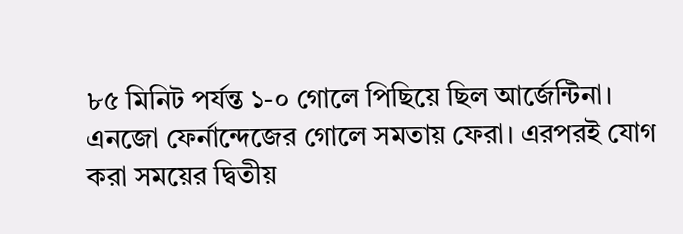৮৫ মিনিট পর্যন্ত ১-০ গোলে পিছিয়ে ছিল আর্জেন্টিনা। এনজো ফের্নান্দেজের গোলে সমতায় ফেরা। এরপরই যোগ করা সময়ের দ্বিতীয়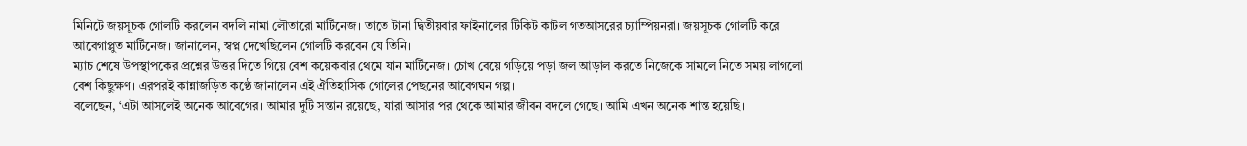মিনিটে জয়সূচক গোলটি করলেন বদলি নামা লৌতারো মার্টিনেজ। তাতে টানা দ্বিতীয়বার ফাইনালের টিকিট কাটল গতআসরের চ্যাম্পিয়নরা। জয়সূচক গোলটি করে আবেগাপ্লুত মার্টিনেজ। জানালেন, স্বপ্ন দেখেছিলেন গোলটি করবেন যে তিনি।
ম্যাচ শেষে উপস্থাপকের প্রশ্নের উত্তর দিতে গিয়ে বেশ কয়েকবার থেমে যান মার্টিনেজ। চোখ বেয়ে গড়িয়ে পড়া জল আড়াল করতে নিজেকে সামলে নিতে সময় লাগলো বেশ কিছুক্ষণ। এরপরই কান্নাজড়িত কণ্ঠে জানালেন এই ঐতিহাসিক গোলের পেছনের আবেগঘন গল্প।
বলেছেন, ‘এটা আসলেই অনেক আবেগের। আমার দুটি সন্তান রয়েছে, যারা আসার পর থেকে আমার জীবন বদলে গেছে। আমি এখন অনেক শান্ত হয়েছি।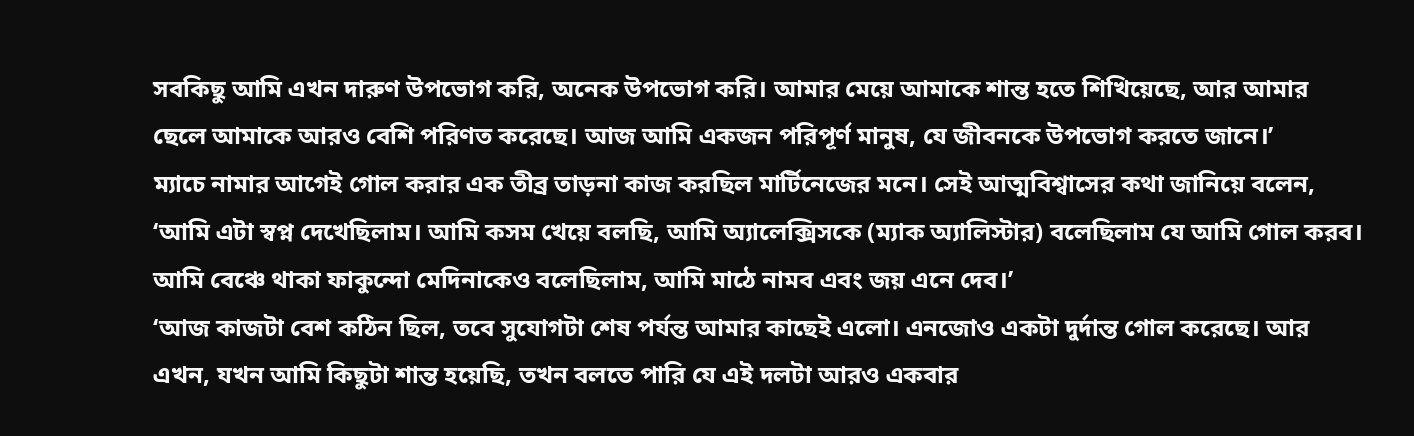সবকিছু আমি এখন দারুণ উপভোগ করি, অনেক উপভোগ করি। আমার মেয়ে আমাকে শান্ত হতে শিখিয়েছে, আর আমার ছেলে আমাকে আরও বেশি পরিণত করেছে। আজ আমি একজন পরিপূর্ণ মানুষ, যে জীবনকে উপভোগ করতে জানে।’
ম্যাচে নামার আগেই গোল করার এক তীব্র তাড়না কাজ করছিল মার্টিনেজের মনে। সেই আত্মবিশ্বাসের কথা জানিয়ে বলেন, ‘আমি এটা স্বপ্ন দেখেছিলাম। আমি কসম খেয়ে বলছি, আমি অ্যালেক্সিসকে (ম্যাক অ্যালিস্টার) বলেছিলাম যে আমি গোল করব। আমি বেঞ্চে থাকা ফাকুন্দো মেদিনাকেও বলেছিলাম, আমি মাঠে নামব এবং জয় এনে দেব।’
‘আজ কাজটা বেশ কঠিন ছিল, তবে সুযোগটা শেষ পর্যন্ত আমার কাছেই এলো। এনজোও একটা দুর্দান্ত গোল করেছে। আর এখন, যখন আমি কিছুটা শান্ত হয়েছি, তখন বলতে পারি যে এই দলটা আরও একবার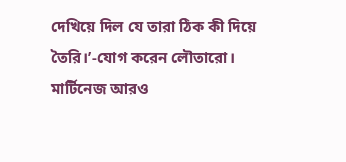দেখিয়ে দিল যে তারা ঠিক কী দিয়ে তৈরি।’-যোগ করেন লৌতারো।
মার্টিনেজ আরও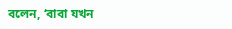বলেন, ‘বাবা যখন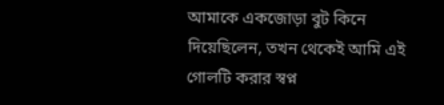আমাকে একজোড়া বুট কিনে দিয়েছিলেন, তখন থেকেই আমি এই গোলটি করার স্বপ্ন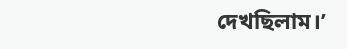দেখছিলাম।’